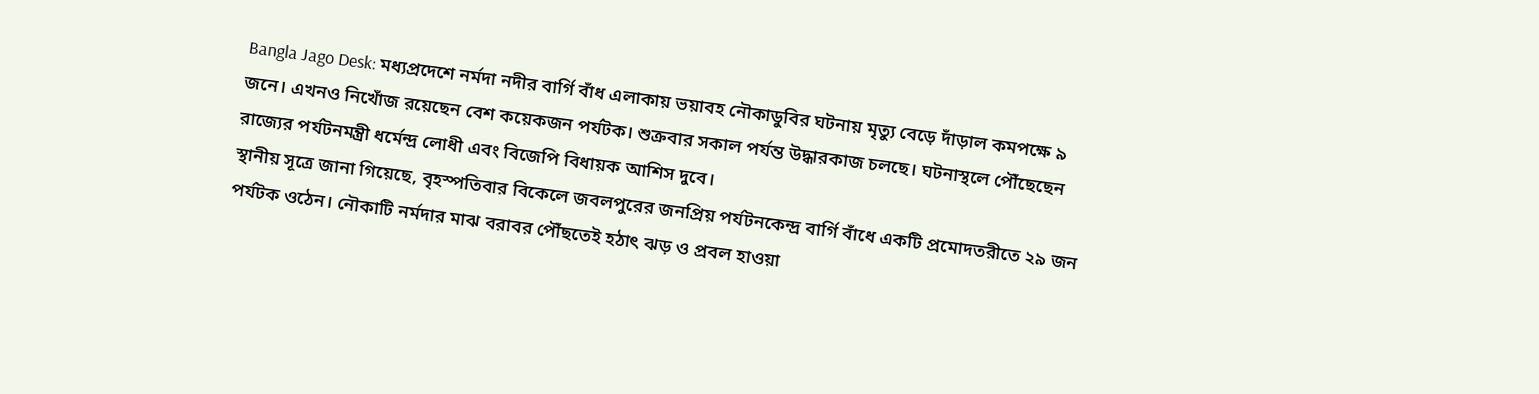Bangla Jago Desk: মধ্যপ্রদেশে নর্মদা নদীর বার্গি বাঁধ এলাকায় ভয়াবহ নৌকাডুবির ঘটনায় মৃত্যু বেড়ে দাঁড়াল কমপক্ষে ৯ জনে। এখনও নিখোঁজ রয়েছেন বেশ কয়েকজন পর্যটক। শুক্রবার সকাল পর্যন্ত উদ্ধারকাজ চলছে। ঘটনাস্থলে পৌঁছেছেন রাজ্যের পর্যটনমন্ত্রী ধর্মেন্দ্র লোধী এবং বিজেপি বিধায়ক আশিস দুবে।
স্থানীয় সূত্রে জানা গিয়েছে, বৃহস্পতিবার বিকেলে জবলপুরের জনপ্রিয় পর্যটনকেন্দ্র বার্গি বাঁধে একটি প্রমোদতরীতে ২৯ জন পর্যটক ওঠেন। নৌকাটি নর্মদার মাঝ বরাবর পৌঁছতেই হঠাৎ ঝড় ও প্রবল হাওয়া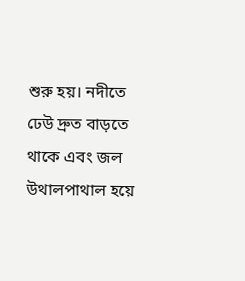শুরু হয়। নদীতে ঢেউ দ্রুত বাড়তে থাকে এবং জল উথালপাথাল হয়ে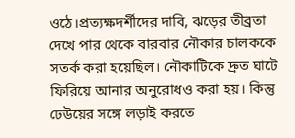ওঠে।প্রত্যক্ষদর্শীদের দাবি, ঝড়ের তীব্রতা দেখে পার থেকে বারবার নৌকার চালককে সতর্ক করা হয়েছিল। নৌকাটিকে দ্রুত ঘাটে ফিরিয়ে আনার অনুরোধও করা হয়। কিন্তু ঢেউয়ের সঙ্গে লড়াই করতে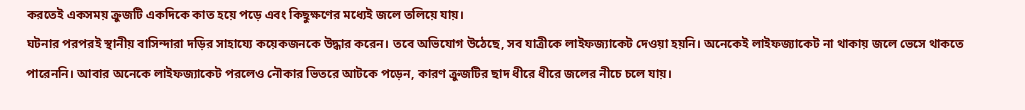করতেই একসময় ক্রুজটি একদিকে কাত হয়ে পড়ে এবং কিছুক্ষণের মধ্যেই জলে তলিয়ে যায়।
ঘটনার পরপরই স্থানীয় বাসিন্দারা দড়ির সাহায্যে কয়েকজনকে উদ্ধার করেন। তবে অভিযোগ উঠেছে, সব যাত্রীকে লাইফজ্যাকেট দেওয়া হয়নি। অনেকেই লাইফজ্যাকেট না থাকায় জলে ভেসে থাকতে পারেননি। আবার অনেকে লাইফজ্যাকেট পরলেও নৌকার ভিতরে আটকে পড়েন, কারণ ক্রুজটির ছাদ ধীরে ধীরে জলের নীচে চলে যায়।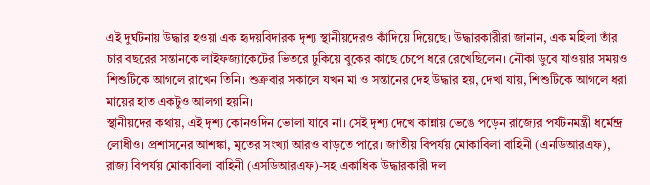এই দুর্ঘটনায় উদ্ধার হওয়া এক হৃদয়বিদারক দৃশ্য স্থানীয়দেরও কাঁদিয়ে দিয়েছে। উদ্ধারকারীরা জানান, এক মহিলা তাঁর চার বছরের সন্তানকে লাইফজ্যাকেটের ভিতরে ঢুকিয়ে বুকের কাছে চেপে ধরে রেখেছিলেন। নৌকা ডুবে যাওয়ার সময়ও শিশুটিকে আগলে রাখেন তিনি। শুক্রবার সকালে যখন মা ও সন্তানের দেহ উদ্ধার হয়, দেখা যায়, শিশুটিকে আগলে ধরা মায়ের হাত একটুও আলগা হয়নি।
স্থানীয়দের কথায়, এই দৃশ্য কোনওদিন ভোলা যাবে না। সেই দৃশ্য দেখে কান্নায় ভেঙে পড়েন রাজ্যের পর্যটনমন্ত্রী ধর্মেন্দ্র লোধীও। প্রশাসনের আশঙ্কা, মৃতের সংখ্যা আরও বাড়তে পারে। জাতীয় বিপর্যয় মোকাবিলা বাহিনী (এনডিআরএফ), রাজ্য বিপর্যয় মোকাবিলা বাহিনী (এসডিআরএফ)-সহ একাধিক উদ্ধারকারী দল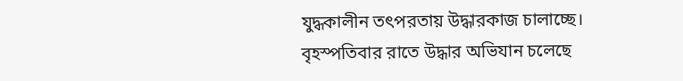যুদ্ধকালীন তৎপরতায় উদ্ধারকাজ চালাচ্ছে। বৃহস্পতিবার রাতে উদ্ধার অভিযান চলেছে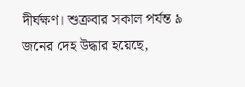দীর্ঘক্ষণ। শুক্রবার সকাল পর্যন্ত ৯ জনের দেহ উদ্ধার হয়েছে,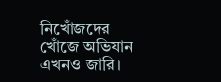নিখোঁজদের খোঁজে অভিযান এখনও জারি।